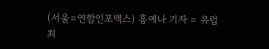(서울=연합인포맥스) 홍예나 기자 = 유럽 최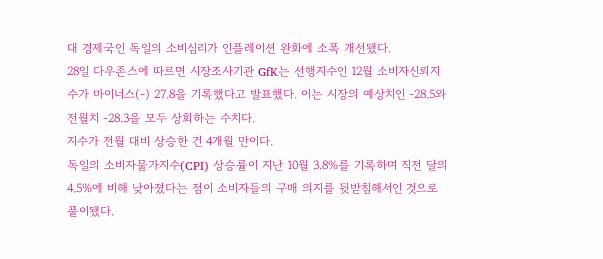대 경제국인 독일의 소비심리가 인플레이션 완화에 소폭 개선됐다.
28일 다우존스에 따르면 시장조사기관 GfK는 선행지수인 12월 소비자신뢰지수가 마이너스(-) 27.8을 기록했다고 발표했다. 이는 시장의 예상치인 -28.5와 전월치 -28.3을 모두 상회하는 수치다.
지수가 전월 대비 상승한 건 4개월 만이다.
독일의 소비자물가지수(CPI) 상승률이 지난 10월 3.8%를 기록하며 직전 달의 4.5%에 비해 낮아졌다는 점이 소비자들의 구매 의지를 뒷받침해서인 것으로 풀이됐다.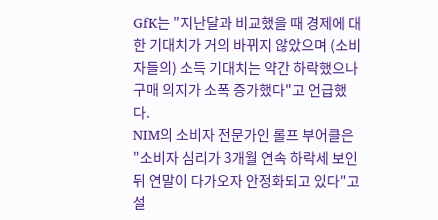GfK는 "지난달과 비교했을 때 경제에 대한 기대치가 거의 바뀌지 않았으며 (소비자들의) 소득 기대치는 약간 하락했으나 구매 의지가 소폭 증가했다"고 언급했다.
NIM의 소비자 전문가인 롤프 부어클은 "소비자 심리가 3개월 연속 하락세 보인 뒤 연말이 다가오자 안정화되고 있다"고 설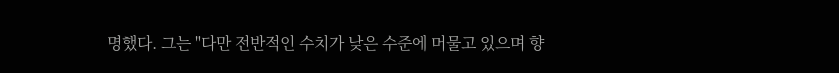명했다. 그는 "다만 전반적인 수치가 낮은 수준에 머물고 있으며 향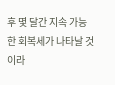후 몇 달간 지속 가능한 회복세가 나타날 것이라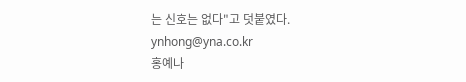는 신호는 없다"고 덧붙였다.
ynhong@yna.co.kr
홍예나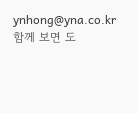ynhong@yna.co.kr
함께 보면 도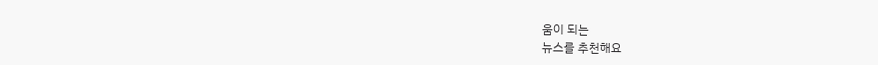움이 되는
뉴스를 추천해요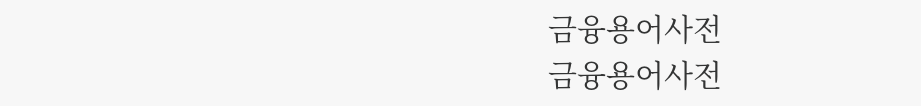금융용어사전
금융용어사전